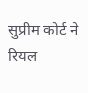सुप्रीम कोर्ट ने रियल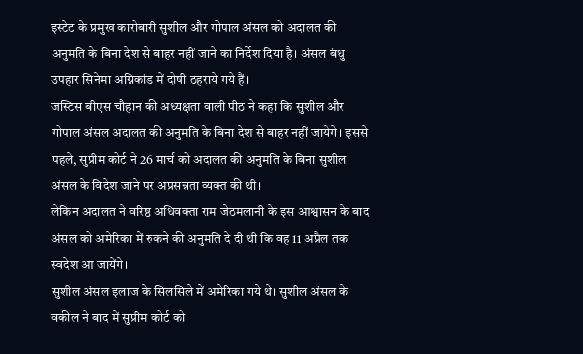इस्टेट के प्रमुख कारोबारी सुशील और गोपाल अंसल को अदालत की अनुमति के बिना देश से बाहर नहीं जाने का निर्देश दिया है। अंसल बंधु उपहार सिनेमा अग्निकांड में दोषी ठहराये गये हैं।
जस्टिस बीएस चौहान की अध्यक्षता वाली पीठ ने कहा कि सुशील और गोपाल अंसल अदालत की अनुमति के बिना देश से बाहर नहीं जायेगे। इससे पहले, सुप्रीम कोर्ट ने 26 मार्च को अदालत की अनुमति के बिना सुशील अंसल के विदेश जाने पर अप्रसन्नता व्यक्त की थी।
लेकिन अदालत ने वरिष्ठ अधिवक्ता राम जेठमलानी के इस आश्वासन के बाद अंसल को अमेरिका में रुकने की अनुमति दे दी थी कि वह 11 अप्रैल तक स्वदेश आ जायेंगे।
सुशील अंसल इलाज के सिलसिले में अमेरिका गये थे। सुशील अंसल के वकील ने बाद में सुप्रीम कोर्ट को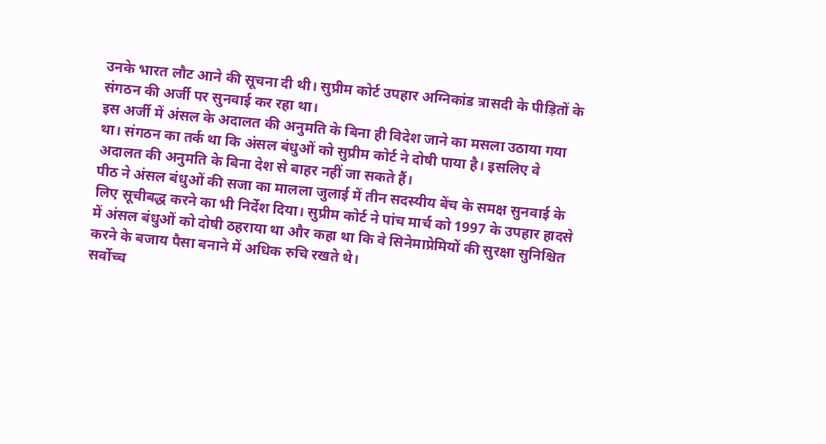उनके भारत लौट आने की सूचना दी थी। सुप्रीम कोर्ट उपहार अग्निकांड त्रासदी के पीड़ितों के संगठन की अर्जी पर सुनवाई कर रहा था।
इस अर्जी में अंसल के अदालत की अनुमति के बिना ही विदेश जाने का मसला उठाया गया था। संगठन का तर्क था कि अंसल बंधुओं को सुप्रीम कोर्ट ने दोषी पाया है। इसलिए वे अदालत की अनुमति के बिना देश से बाहर नहीं जा सकते हैं।
पीठ ने अंसल बंधुओं की सजा का मालला जुलाई में तीन सदस्यीय बेंच के समक्ष सुनवाई के लिए सूचीबद्ध करने का भी निर्देश दिया। सुप्रीम कोर्ट ने पांच मार्च को 1997 के उपहार हादसे में अंसल बंधुओं को दोषी ठहराया था और कहा था कि वे सिनेमाप्रेमियों की सुरक्षा सुनिश्चित करने के बजाय पैसा बनाने में अधिक रुचि रखते थे।
सर्वोच्च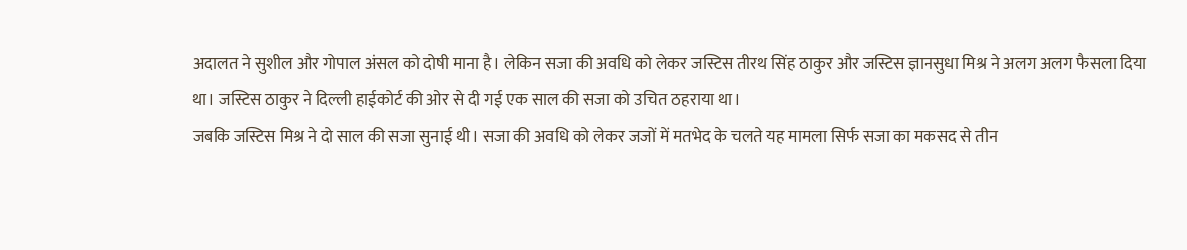अदालत ने सुशील और गोपाल अंसल को दोषी माना है। लेकिन सजा की अवधि को लेकर जस्टिस तीरथ सिंह ठाकुर और जस्टिस ज्ञानसुधा मिश्र ने अलग अलग फैसला दिया था। जस्टिस ठाकुर ने दिल्ली हाईकोर्ट की ओर से दी गई एक साल की सजा को उचित ठहराया था।
जबकि जस्टिस मिश्र ने दो साल की सजा सुनाई थी। सजा की अवधि को लेकर जजों में मतभेद के चलते यह मामला सिर्फ सजा का मकसद से तीन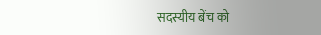सदस्यीय बेंच को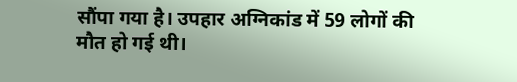सौंपा गया है। उपहार अग्निकांड में 59 लोगों की मौत हो गई थी।